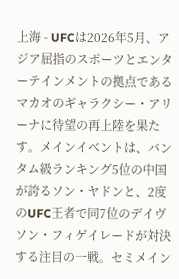上海 - UFCは2026年5月、アジア屈指のスポーツとエンターテインメントの拠点であるマカオのギャラクシー・アリーナに待望の再上陸を果たす。メインイベントは、バンタム級ランキング5位の中国が誇るソン・ヤドンと、2度のUFC王者で同7位のデイヴソン・フィゲイレードが対決する注目の一戦。セミメイン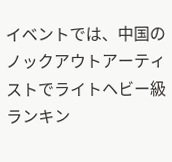イベントでは、中国のノックアウトアーティストでライトヘビー級ランキン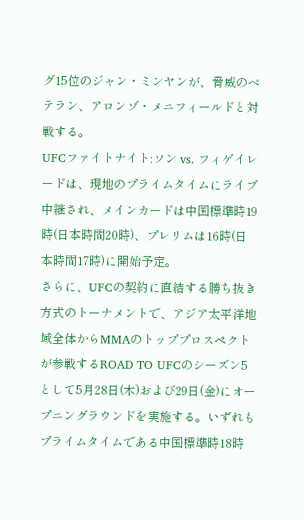グ15位のジャン・ミンヤンが、脅威のベテラン、アロンゾ・メニフィールドと対戦する。
UFCファイトナイト:ソン vs. フィゲイレードは、現地のプライムタイムにライブ中継され、メインカードは中国標準時19時(日本時間20時)、プレリムは16時(日本時間17時)に開始予定。
さらに、UFCの契約に直結する勝ち抜き方式のトーナメントで、アジア太平洋地域全体からMMAのトッププロスペクトが参戦するROAD TO UFCのシーズン5として5月28日(木)および29日(金)にオープニングラウンドを実施する。いずれもプライムタイムである中国標準時18時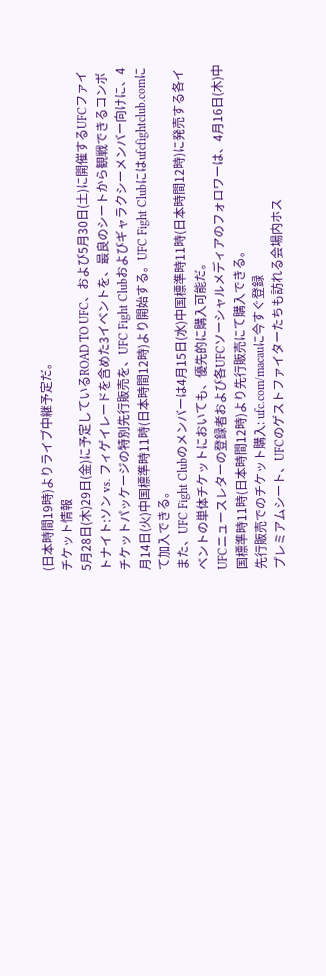(日本時間19時)よりライブ中継予定だ。
チケット情報
5月28日(木)29日(金)に予定しているROAD TO UFC、および5月30日(土)に開催するUFCファイトナイト:ソン vs. フィゲイレードを含めた3イベントを、最良のシートから観戦できるコンボチケットパッケージの特別先行販売を、UFC Fight Clubおよびギャラクシーメンバー向けに、4月14日(火)中国標準時11時(日本時間12時)より開始する。UFC Fight Clubにはufcfightclub.comにて加入できる。
また、UFC Fight Clubのメンバーは4月15日(水)中国標準時11時(日本時間12時)に発売する各イベントの単体チケットにおいても、優先的に購入可能だ。
UFCニュースレターの登録者および各UFCソーシャルメディアのフォロワーは、4月16日(木)中国標準時11時(日本時間12時)より先行販売にて購入できる。
先行販売でのチケット購入: ufc.com/macauに今すぐ登録
プレミアムシート、UFCのゲストファイターたちも訪れる会場内ホス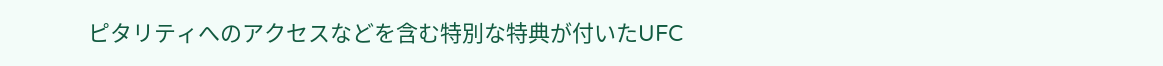ピタリティへのアクセスなどを含む特別な特典が付いたUFC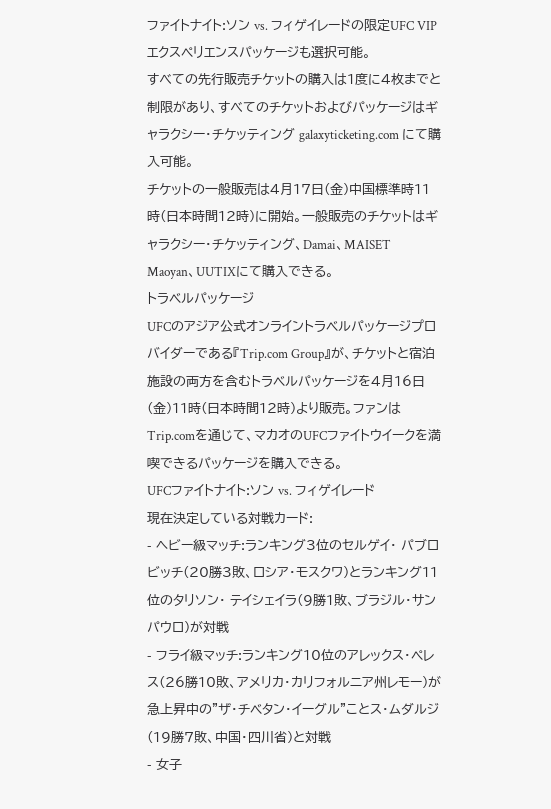ファイトナイト:ソン vs. フィゲイレードの限定UFC VIPエクスペリエンスパッケージも選択可能。
すべての先行販売チケットの購入は1度に4枚までと制限があり、すべてのチケットおよびパッケージはギャラクシー・チケッティング galaxyticketing.com にて購入可能。
チケットの一般販売は4月17日(金)中国標準時11時(日本時間12時)に開始。一般販売のチケットはギャラクシー・チケッティング、Damai、MAISET Maoyan、UUTIXにて購入できる。
トラベルパッケージ
UFCのアジア公式オンライントラベルパッケージプロバイダーである『Trip.com Group』が、チケットと宿泊施設の両方を含むトラベルパッケージを4月16日(金)11時(日本時間12時)より販売。ファンはTrip.comを通じて、マカオのUFCファイトウイークを満喫できるパッケージを購入できる。
UFCファイトナイト:ソン vs. フィゲイレード
現在決定している対戦カード:
- ヘビー級マッチ:ランキング3位のセルゲイ・ パブロビッチ(20勝3敗、ロシア・モスクワ)とランキング11位のタリソン・ テイシェイラ(9勝1敗、ブラジル・サンパウロ)が対戦
- フライ級マッチ:ランキング10位のアレックス・ペレス(26勝10敗、アメリカ・カリフォルニア州レモー)が急上昇中の"ザ・チベタン・イーグル"ことス・ムダルジ(19勝7敗、中国・四川省)と対戦
- 女子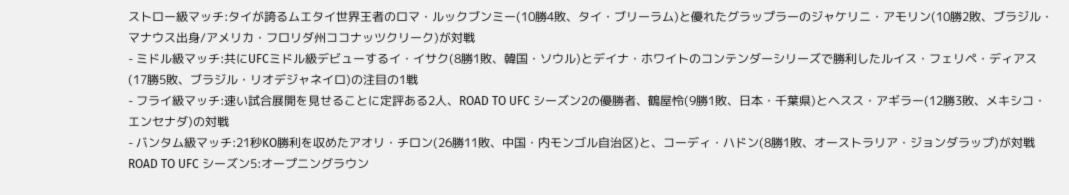ストロー級マッチ:タイが誇るムエタイ世界王者のロマ・ルックブンミー(10勝4敗、タイ・ブリーラム)と優れたグラップラーのジャケリニ・アモリン(10勝2敗、ブラジル・マナウス出身/アメリカ・フロリダ州ココナッツクリーク)が対戦
- ミドル級マッチ:共にUFCミドル級デビューするイ・イサク(8勝1敗、韓国・ソウル)とデイナ・ホワイトのコンテンダーシリーズで勝利したルイス・フェリペ・ディアス(17勝5敗、ブラジル・リオデジャネイロ)の注目の1戦
- フライ級マッチ:速い試合展開を見せることに定評ある2人、ROAD TO UFC シーズン2の優勝者、鶴屋怜(9勝1敗、日本・千葉県)とヘスス・アギラー(12勝3敗、メキシコ・エンセナダ)の対戦
- バンタム級マッチ:21秒KO勝利を収めたアオリ・チロン(26勝11敗、中国・内モンゴル自治区)と、コーディ・ハドン(8勝1敗、オーストラリア・ジョンダラップ)が対戦
ROAD TO UFC シーズン5:オープニングラウン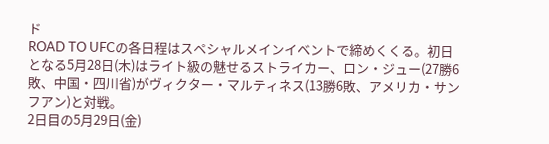ド
ROAD TO UFCの各日程はスペシャルメインイベントで締めくくる。初日となる5月28日(木)はライト級の魅せるストライカー、ロン・ジュー(27勝6敗、中国・四川省)がヴィクター・マルティネス(13勝6敗、アメリカ・サンフアン)と対戦。
2日目の5月29日(金)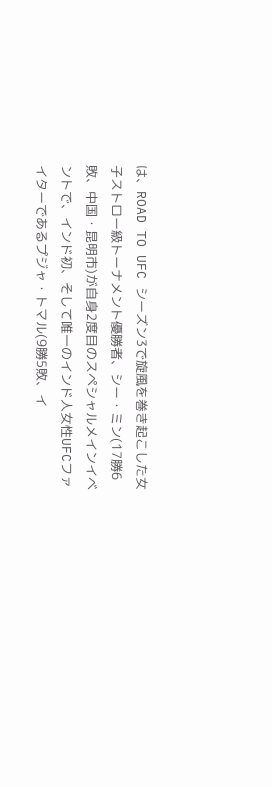は、ROAD TO UFC シーズン3で旋風を巻き起こした女子ストロー級トーナメント優勝者、シー・ミン(17勝6敗、中国・昆明市)が自身2度目のスペシャルメインイベントで、インド初、そして唯一のインド人女性UFCファイターであるプジャ・トマル(9勝5敗、イ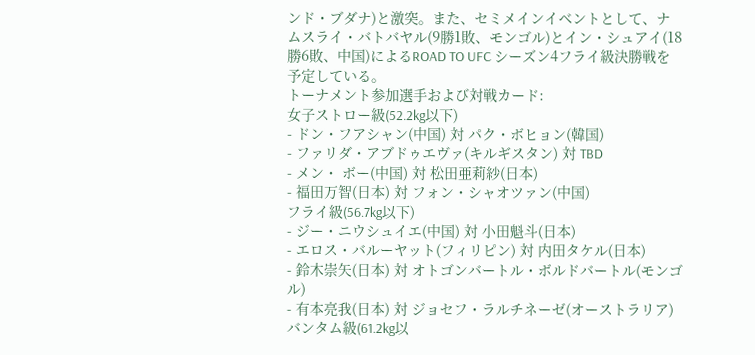ンド・ブダナ)と激突。また、セミメインイベントとして、ナムスライ・バトバヤル(9勝1敗、モンゴル)とイン・シュアイ(18勝6敗、中国)によるROAD TO UFC シーズン4フライ級決勝戦を予定している。
トーナメント参加選手および対戦カード:
女子ストロー級(52.2kg以下)
- ドン・フアシャン(中国) 対 パク・ボヒョン(韓国)
- ファリダ・アブドゥエヴァ(キルギスタン) 対 TBD
- メン・ ボー(中国) 対 松田亜莉紗(日本)
- 福田万智(日本) 対 フォン・シャオツァン(中国)
フライ級(56.7kg以下)
- ジー・ニウシュイエ(中国) 対 小田魁斗(日本)
- エロス・バルーヤット(フィリピン) 対 内田タケル(日本)
- 鈴木崇矢(日本) 対 オトゴンバートル・ボルドバートル(モンゴル)
- 有本亮我(日本) 対 ジョセフ・ラルチネーゼ(オーストラリア)
バンタム級(61.2kg以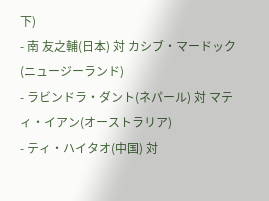下)
- 南 友之輔(日本) 対 カシブ・マードック(ニュージーランド)
- ラビンドラ・ダント(ネパール) 対 マティ・イアン(オーストラリア)
- ティ・ハイタオ(中国) 対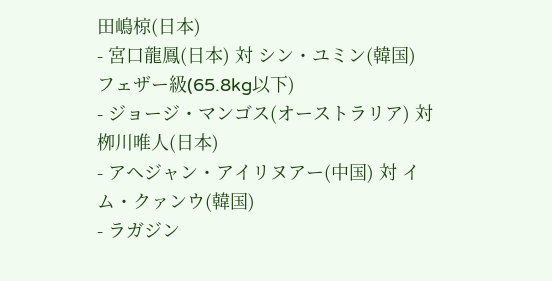田嶋椋(日本)
- 宮口龍鳳(日本) 対 シン・ユミン(韓国)
フェザー級(65.8kg以下)
- ジョージ・マンゴス(オーストラリア) 対 栁川唯人(日本)
- アヘジャン・アイリヌアー(中国) 対 イム・クァンウ(韓国)
- ラガジン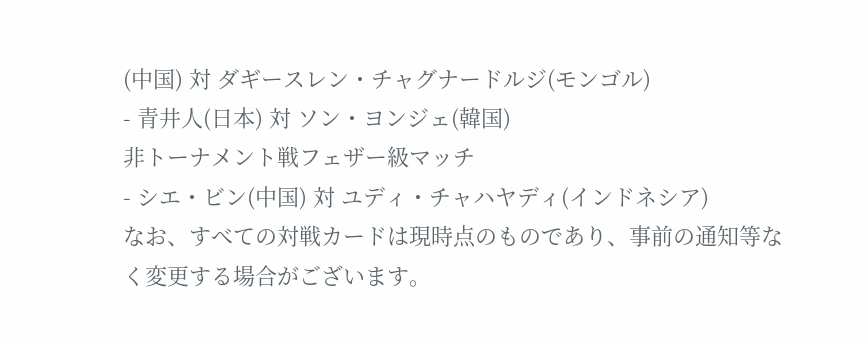(中国) 対 ダギースレン・チャグナードルジ(モンゴル)
- 青井人(日本) 対 ソン・ヨンジェ(韓国)
非トーナメント戦フェザー級マッチ
- シエ・ビン(中国) 対 ユディ・チャハヤディ(インドネシア)
なお、すべての対戦カードは現時点のものであり、事前の通知等なく変更する場合がございます。